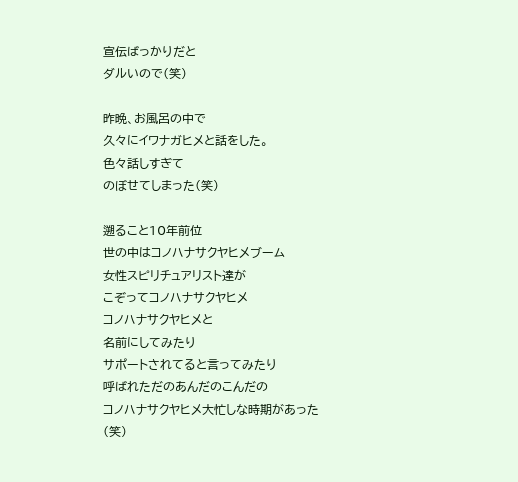宣伝ばっかりだと
ダルいので(笑)

昨晩、お風呂の中で
久々にイワナガヒメと話をした。
色々話しすぎて
のぼせてしまった(笑)

遡ること10年前位
世の中はコノハナサクヤヒメブーム
女性スピリチュアリスト達が
こぞってコノハナサクヤヒメ
コノハナサクヤヒメと
名前にしてみたり
サポートされてると言ってみたり
呼ばれただのあんだのこんだの
コノハナサクヤヒメ大忙しな時期があった(笑)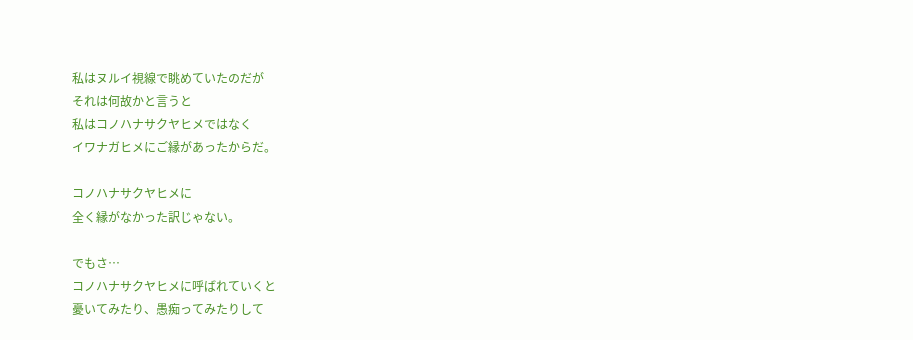私はヌルイ視線で眺めていたのだが
それは何故かと言うと
私はコノハナサクヤヒメではなく
イワナガヒメにご縁があったからだ。

コノハナサクヤヒメに
全く縁がなかった訳じゃない。

でもさ…
コノハナサクヤヒメに呼ばれていくと
憂いてみたり、愚痴ってみたりして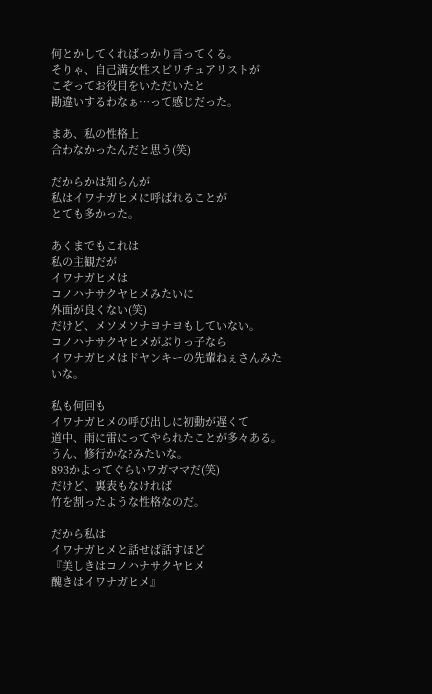何とかしてくればっかり言ってくる。
そりゃ、自己満女性スピリチュアリストが
こぞってお役目をいただいたと
勘違いするわなぁ…って感じだった。

まあ、私の性格上
合わなかったんだと思う(笑)

だからかは知らんが
私はイワナガヒメに呼ばれることが
とても多かった。

あくまでもこれは
私の主観だが
イワナガヒメは
コノハナサクヤヒメみたいに
外面が良くない(笑)
だけど、メソメソナヨナヨもしていない。
コノハナサクヤヒメがぶりっ子なら
イワナガヒメはドヤンキーの先輩ねぇさんみたいな。

私も何回も
イワナガヒメの呼び出しに初動が遅くて
道中、雨に雷にってやられたことが多々ある。
うん、修行かな?みたいな。
893かよってぐらいワガママだ(笑)
だけど、裏表もなければ
竹を割ったような性格なのだ。

だから私は
イワナガヒメと話せば話すほど
『美しきはコノハナサクヤヒメ
醜きはイワナガヒメ』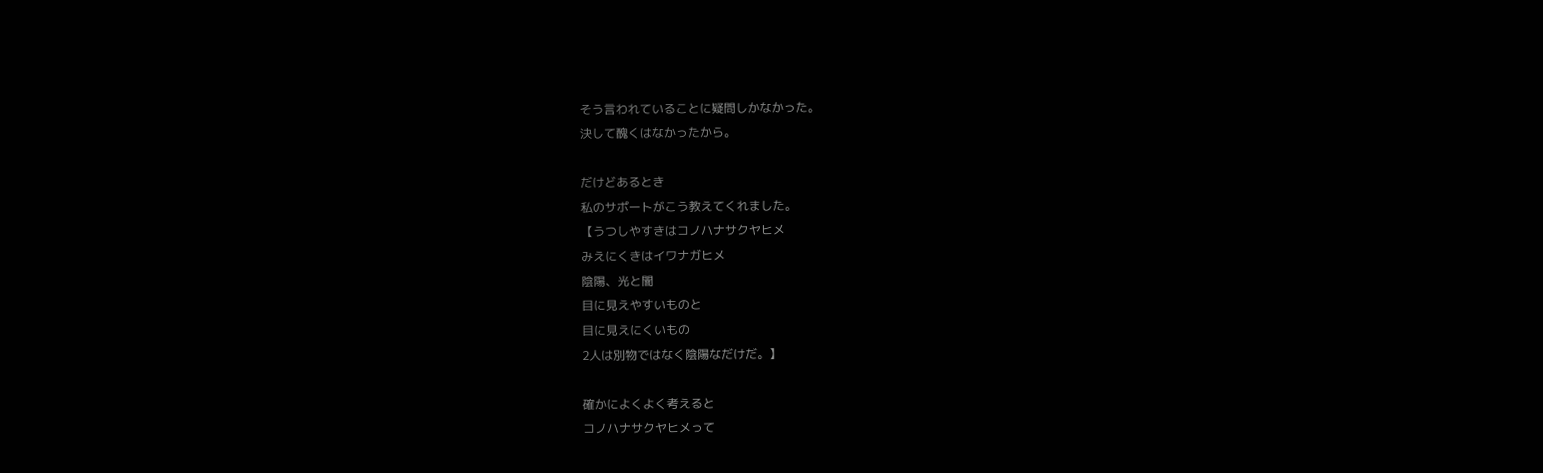そう言われていることに疑問しかなかった。
決して醜くはなかったから。

だけどあるとき
私のサポートがこう教えてくれました。
【うつしやすきはコノハナサクヤヒメ
みえにくきはイワナガヒメ
陰陽、光と闇
目に見えやすいものと
目に見えにくいもの
2人は別物ではなく陰陽なだけだ。】

確かによくよく考えると
コノハナサクヤヒメって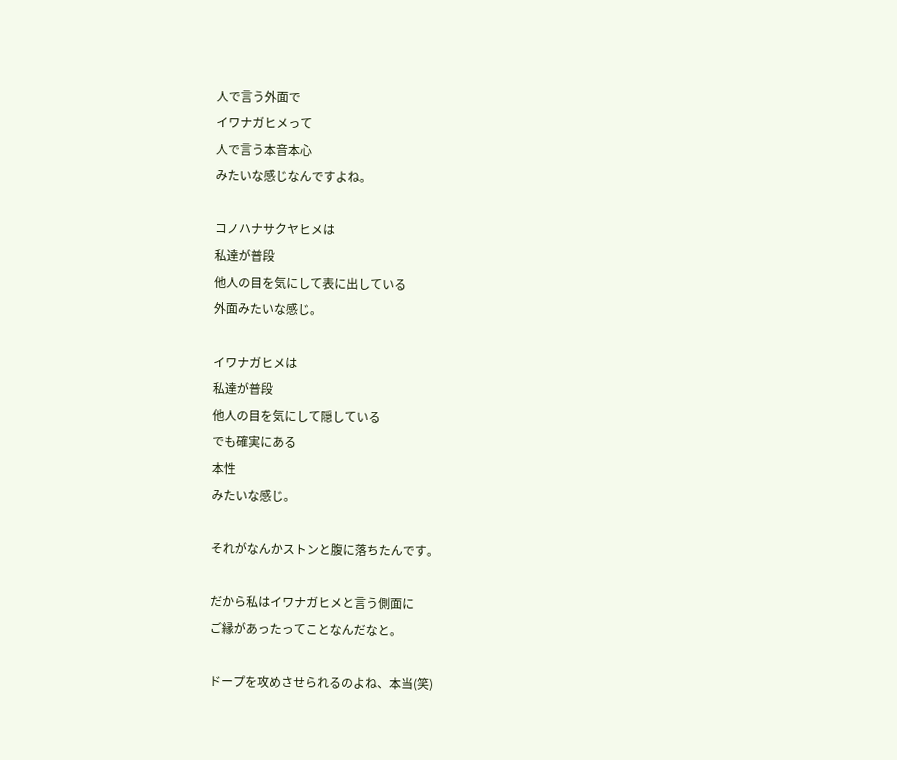人で言う外面で
イワナガヒメって
人で言う本音本心
みたいな感じなんですよね。

コノハナサクヤヒメは
私達が普段
他人の目を気にして表に出している
外面みたいな感じ。

イワナガヒメは
私達が普段
他人の目を気にして隠している
でも確実にある
本性
みたいな感じ。

それがなんかストンと腹に落ちたんです。

だから私はイワナガヒメと言う側面に
ご縁があったってことなんだなと。

ドープを攻めさせられるのよね、本当(笑)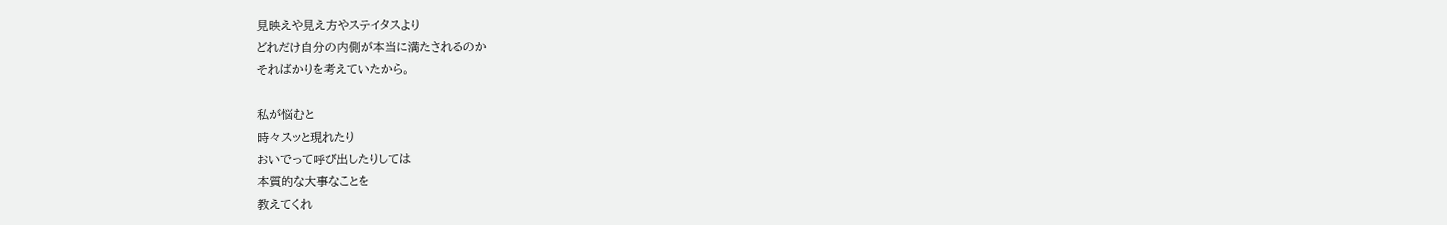見映えや見え方やステイタスより
どれだけ自分の内側が本当に満たされるのか
そればかりを考えていたから。

私が悩むと
時々スッと現れたり
おいでって呼び出したりしては
本質的な大事なことを
教えてくれ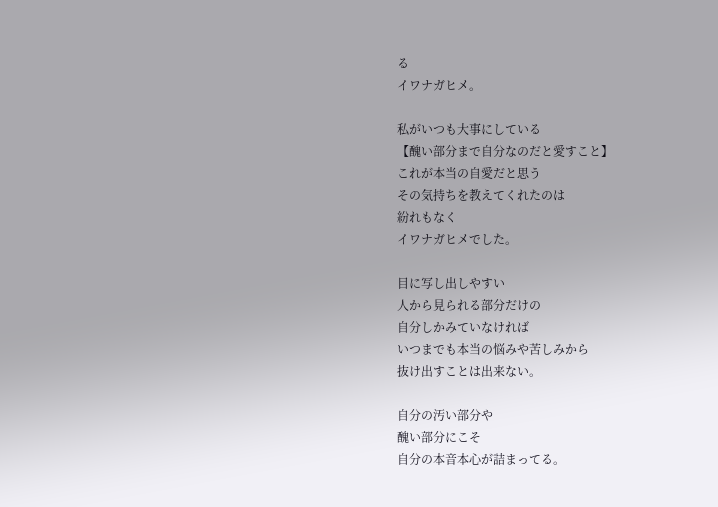る
イワナガヒメ。

私がいつも大事にしている
【醜い部分まで自分なのだと愛すこと】
これが本当の自愛だと思う
その気持ちを教えてくれたのは
紛れもなく
イワナガヒメでした。

目に写し出しやすい
人から見られる部分だけの
自分しかみていなければ
いつまでも本当の悩みや苦しみから
抜け出すことは出来ない。

自分の汚い部分や
醜い部分にこそ
自分の本音本心が詰まってる。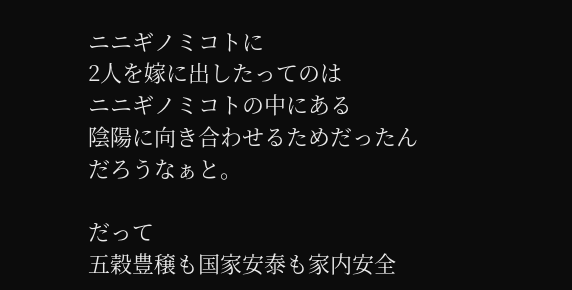ニニギノミコトに
2人を嫁に出したってのは
ニニギノミコトの中にある
陰陽に向き合わせるためだったんだろうなぁと。

だって
五穀豊穣も国家安泰も家内安全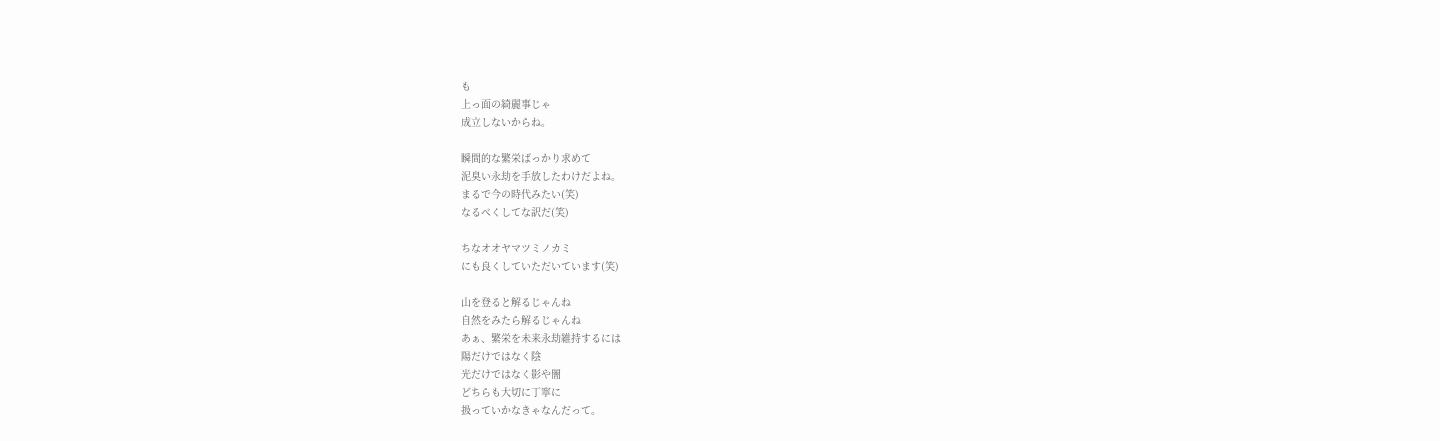も
上っ面の綺麗事じゃ
成立しないからね。

瞬間的な繁栄ばっかり求めて
泥臭い永劫を手放したわけだよね。
まるで今の時代みたい(笑)
なるべくしてな訳だ(笑)

ちなオオヤマツミノカミ
にも良くしていただいています(笑)

山を登ると解るじゃんね
自然をみたら解るじゃんね
あぁ、繁栄を未来永劫維持するには
陽だけではなく陰
光だけではなく影や闇
どちらも大切に丁寧に
扱っていかなきゃなんだって。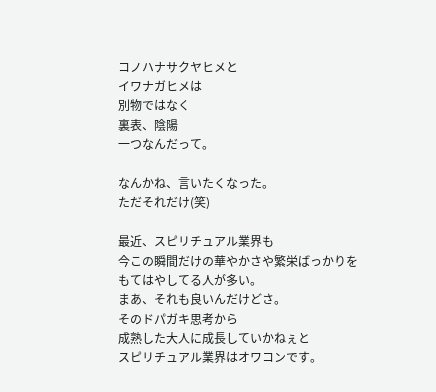コノハナサクヤヒメと
イワナガヒメは
別物ではなく
裏表、陰陽
一つなんだって。

なんかね、言いたくなった。
ただそれだけ(笑)

最近、スピリチュアル業界も
今この瞬間だけの華やかさや繁栄ばっかりを
もてはやしてる人が多い。
まあ、それも良いんだけどさ。
そのドパガキ思考から
成熟した大人に成長していかねぇと
スピリチュアル業界はオワコンです。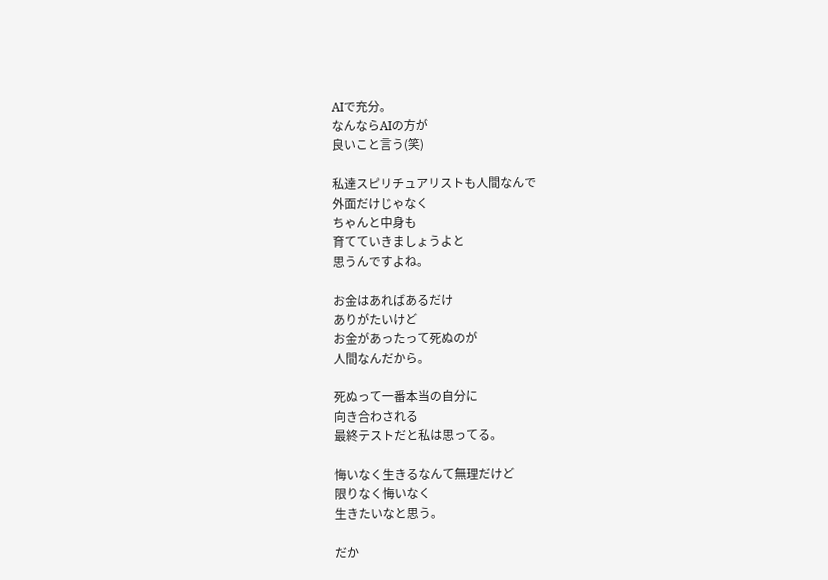AIで充分。
なんならAIの方が
良いこと言う(笑)

私達スピリチュアリストも人間なんで
外面だけじゃなく
ちゃんと中身も
育てていきましょうよと
思うんですよね。

お金はあればあるだけ
ありがたいけど
お金があったって死ぬのが
人間なんだから。

死ぬって一番本当の自分に
向き合わされる
最終テストだと私は思ってる。

悔いなく生きるなんて無理だけど
限りなく悔いなく
生きたいなと思う。

だか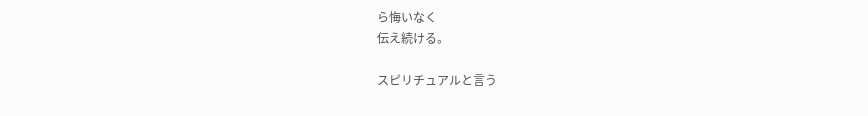ら悔いなく
伝え続ける。

スピリチュアルと言う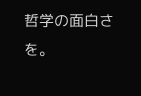哲学の面白さを。